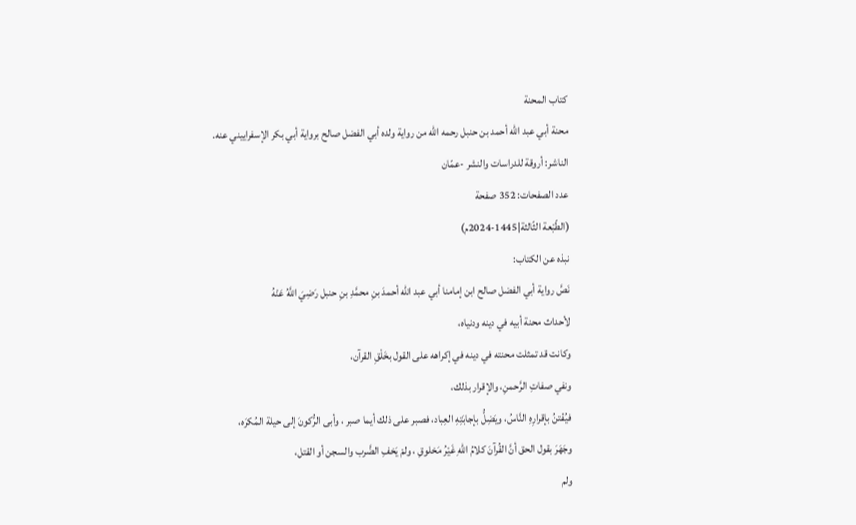كتاب المحنة
محنة أبي عبد الله أحمد بن حنبل رحمه الله من رواية ولده أبي الفضل صالح برواية أبي بكر الإسفراييني عنه.
الناشر: أروقة للدراسات والنشر -عمّان
عدد الصفحات: 352 صفحة
(الطّبْعة الثّالثة|1445-2024م)
نبذه عن الكتاب:
نَصَّ رواية أبي الفضل صالح ابن إمامنا أبي عبد الله أحمدَ بنِ محمَّدِ بنِ حنبل رَضِيَ اللَّهُ عَنْهُ
لأحداث محنة أبيه في دينه ودنياه،
وكانت قد تمثلت محنته في دينه في إكراهه على القول بخَلْقِ القرآن،
ونفي صفاتِ الرَّحمنِ، والإقرار بذلك،
فيُفْتنُ بإقرارِهِ النَّاسُ، ويَضِلُّ بإجابَتِهِ العِباد، فصبر على ذلك أيما صبر ، وأبى الرُّكونَ إلى حيلة المُكرَه،
وجَهَرَ بقول الحق أنَّ القُرآنَ كلامُ اللهِ غَيْرُ مَخلوقِ ، ولمْ يَخفِ الضَّرب والسجن أو القتل،
ولم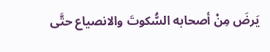يَرضَ مِنْ أصحابه السُّكوتَ والانصياع حتَّى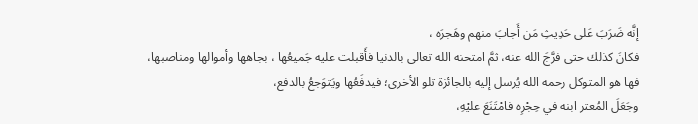إنَّه ضَرَبَ عَلى حَدِيثِ مَن أَجابَ منهم وهَجرَه ،
فكانَ كذلك حتى فرَّجَ الله عنه، ثمَّ امتحنه الله تعالى بالدنيا فأَقبلت عليه جَميعُها ، بجاهها وأموالها ومناصبها،
فها هو المتوكل رحمه الله يُرسل إليه بالجائزة تلو الأخرى؛ فيدفَعُها ويَتوَجعُ بالدفع،
وجَعَلَ المُعتر ابنه في حِجْرِه فامْتَنَعَ عليْهِ،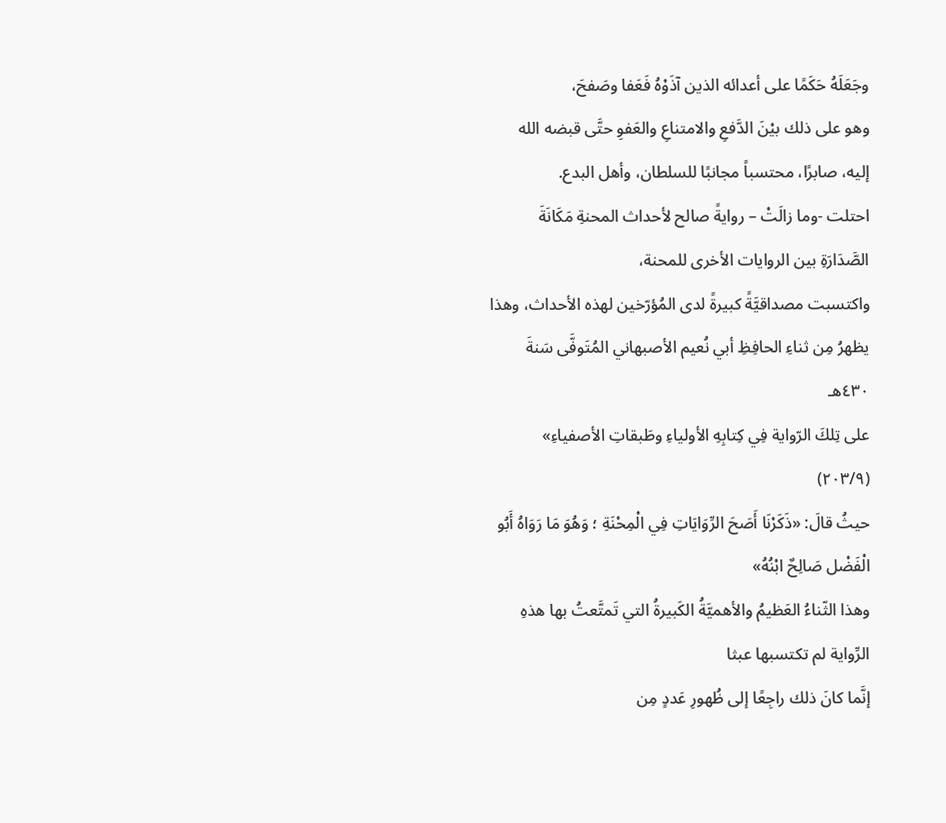وجَعَلَهُ حَكَمًا على أعدائه الذين آذَوْهُ فَعَفا وصَفحَ،
وهو على ذلك بيْنَ الدَّفعِ والامتناعِ والعَفوِ حتَّى قبضه الله إليه، صابرًا، محتسباً مجانبًا للسلطان، وأهل البدع.
احتلت -وما زالَتْ – روايةً صالح لأحداث المحنةِ مَكَانَةَ الصَّدَارَةِ بين الروايات الأخرى للمحنة،
واكتسبت مصداقيَّةً كبيرةً لدى المُؤرّخين لهذه الأحداث، وهذا يظهرُ مِن ثناءِ الحافِظِ أبي نُعيم الأصبهاني المُتَوفَّى سَنةَ ٤٣٠هـ
على تِلكَ الرّواية فِي كِتابِهِ الأولياءِ وطَبقاتِ الأصفياءِ» (۲۰۳/۹)
حيثُ قالَ: «ذَكَرْنَا أَصَحَ الرِّوَايَاتِ فِي الْمِحْنَةِ ؛ وَهُوَ مَا رَوَاهُ أَبُو الْفَضْل صَالِحٌ ابْنُهُ»
وهذا الثّناءُ العَظيمُ والأهميَّةُ الكَبيرةُ التي تَمتَّعتُ بها هذهِ الرِّواية لم تكتسبها عبثا
إنَّما كانَ ذلك راجِعًا إلى ظُهورِ عَددٍ مِن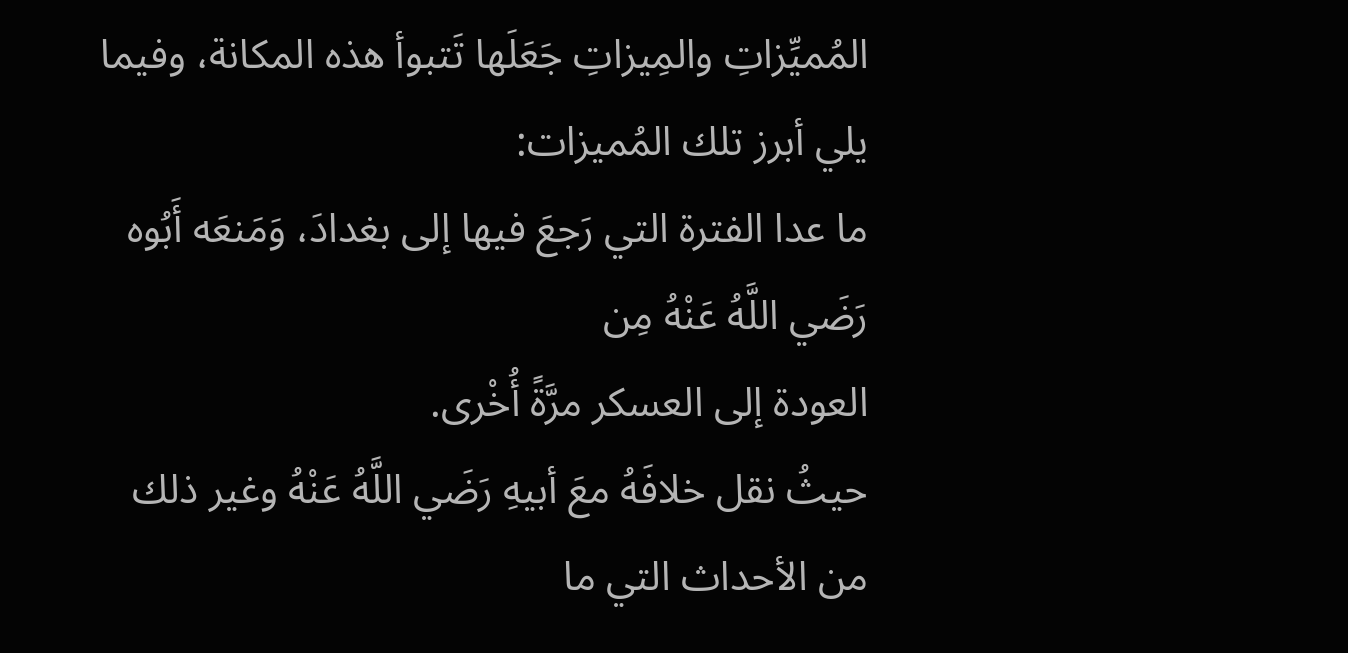المُميِّزاتِ والمِيزاتِ جَعَلَها تَتبوأ هذه المكانة، وفيما يلي أبرز تلك المُميزات:
ما عدا الفترة التي رَجعَ فيها إلى بغدادَ، وَمَنعَه أَبُوه رَضَي اللَّهُ عَنْهُ مِن
العودة إلى العسكر مرَّةً أُخْرى.
حيثُ نقل خلافَهُ معَ أبيهِ رَضَي اللَّهُ عَنْهُ وغير ذلك من الأحداث التي ما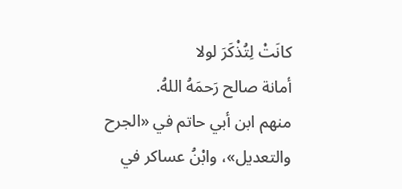كانَتْ لِتُذْكَرَ لولا
أمانة صالح رَحمَهُ اللهُ.
منهم ابن أبي حاتم في «الجرح والتعديل»، وابْنُ عساكر في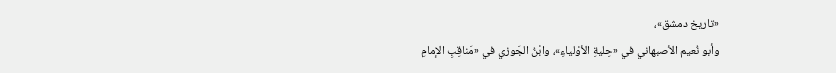«تاريخ دمشق»،
وأبو نُعيم الأصبهاني في «حِليةِ الأوْلياءِ»، وابْنُ الجَوزي في «مَناقِبِ الإمامِ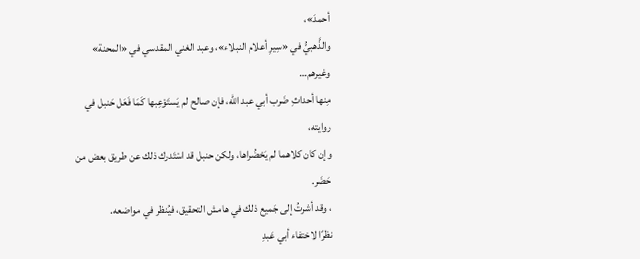أحمدَ»،
والذَّهبيُّ في «سِيرِ أعلام النبلاء»، وعبد الغني المقدسي في «المحنة» وغيرهم…
مِنها أحداثِ ضَرب أبي عبد الله، فإن صالح لم يَستَوْعِبها كَمَا فَعَل حَنبل في روايته،
وإن كان كلاهما لم يَحْضُراها، ولكن حنبل قد اسْتَدرك ذلك عن طريق بعض من حَضَر.
، وقد أشرتُ إلى جَميع ذلك في هامش التحقيق، فيُنظر في مواضعه.
نظرًا لاختفاء أبي عَبدِ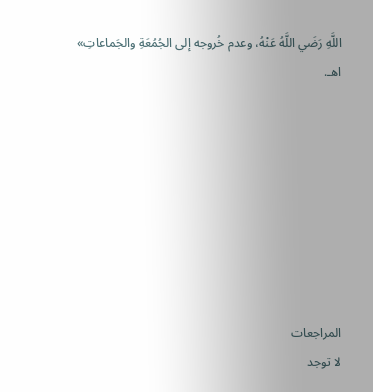اللَّهِ رَضَي اللَّهُ عَنْهُ، وعدم خُروجه إلى الجُمُعَةِ والجَماعاتِ» اهـ.








المراجعات
لا توجد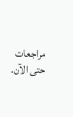مراجعات حتى الآن.